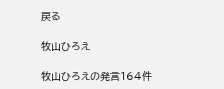戻る

牧山ひろえ

牧山ひろえの発言164件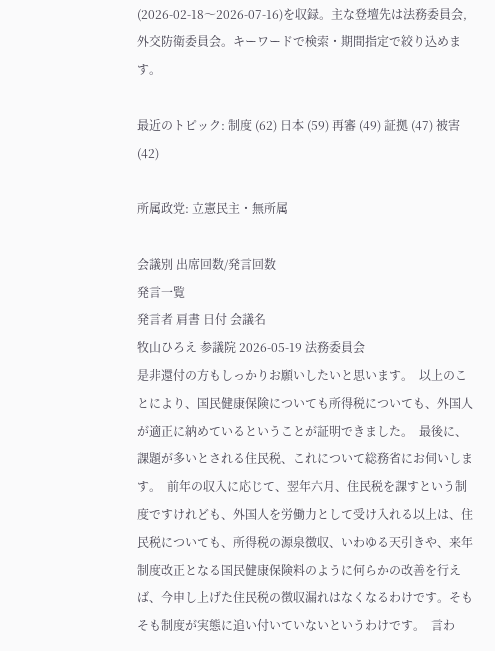(2026-02-18〜2026-07-16)を収録。主な登壇先は法務委員会, 外交防衛委員会。キーワードで検索・期間指定で絞り込めます。

最近のトピック: 制度 (62) 日本 (59) 再審 (49) 証拠 (47) 被害 (42)

所属政党: 立憲民主・無所属

会議別 出席回数/発言回数
発言一覧
発言者 肩書 日付 会議名
牧山ひろえ 参議院 2026-05-19 法務委員会
是非還付の方もしっかりお願いしたいと思います。  以上のことにより、国民健康保険についても所得税についても、外国人が適正に納めているということが証明できました。  最後に、課題が多いとされる住民税、これについて総務省にお伺いします。  前年の収入に応じて、翌年六月、住民税を課すという制度ですけれども、外国人を労働力として受け入れる以上は、住民税についても、所得税の源泉徴収、いわゆる天引きや、来年制度改正となる国民健康保険料のように何らかの改善を行えば、今申し上げた住民税の徴収漏れはなくなるわけです。そもそも制度が実態に追い付いていないというわけです。  言わ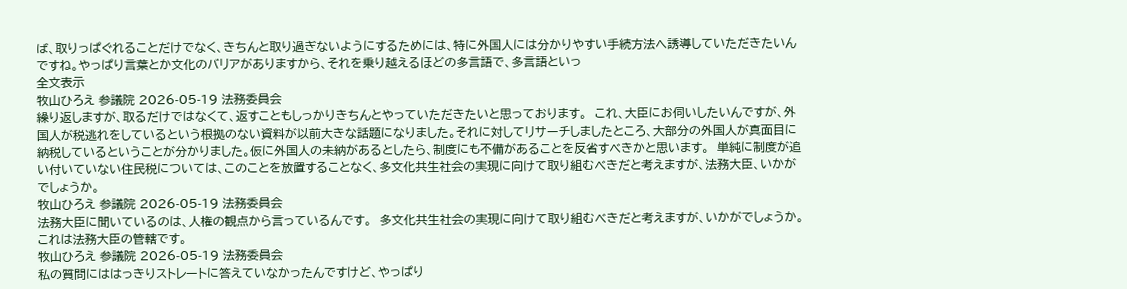ば、取りっぱぐれることだけでなく、きちんと取り過ぎないようにするためには、特に外国人には分かりやすい手続方法へ誘導していただきたいんですね。やっぱり言葉とか文化のバリアがありますから、それを乗り越えるほどの多言語で、多言語といっ
全文表示
牧山ひろえ 参議院 2026-05-19 法務委員会
繰り返しますが、取るだけではなくて、返すこともしっかりきちんとやっていただきたいと思っております。  これ、大臣にお伺いしたいんですが、外国人が税逃れをしているという根拠のない資料が以前大きな話題になりました。それに対してリサーチしましたところ、大部分の外国人が真面目に納税しているということが分かりました。仮に外国人の未納があるとしたら、制度にも不備があることを反省すべきかと思います。  単純に制度が追い付いていない住民税については、このことを放置することなく、多文化共生社会の実現に向けて取り組むべきだと考えますが、法務大臣、いかがでしょうか。
牧山ひろえ 参議院 2026-05-19 法務委員会
法務大臣に聞いているのは、人権の観点から言っているんです。  多文化共生社会の実現に向けて取り組むべきだと考えますが、いかがでしょうか。これは法務大臣の管轄です。
牧山ひろえ 参議院 2026-05-19 法務委員会
私の質問にははっきりストレートに答えていなかったんですけど、やっぱり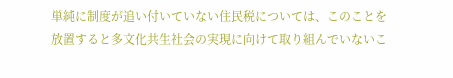単純に制度が追い付いていない住民税については、このことを放置すると多文化共生社会の実現に向けて取り組んでいないこ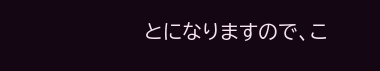とになりますので、こ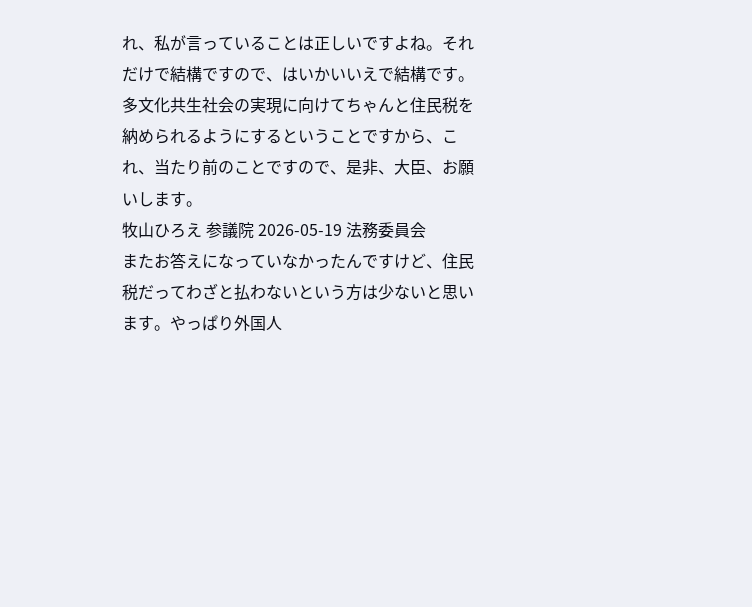れ、私が言っていることは正しいですよね。それだけで結構ですので、はいかいいえで結構です。多文化共生社会の実現に向けてちゃんと住民税を納められるようにするということですから、これ、当たり前のことですので、是非、大臣、お願いします。
牧山ひろえ 参議院 2026-05-19 法務委員会
またお答えになっていなかったんですけど、住民税だってわざと払わないという方は少ないと思います。やっぱり外国人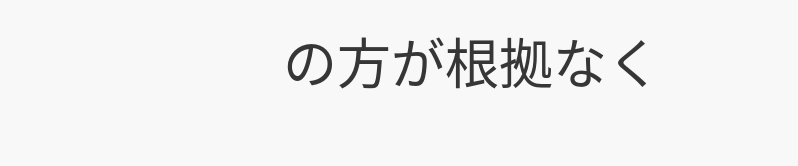の方が根拠なく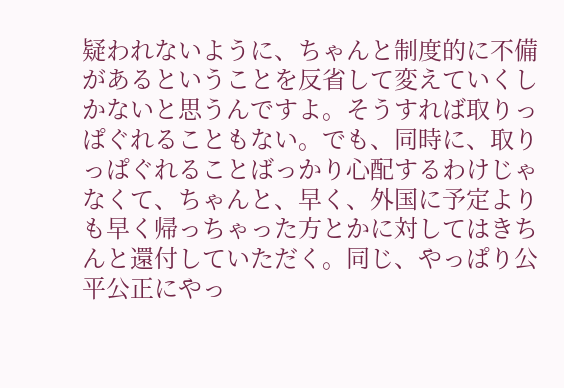疑われないように、ちゃんと制度的に不備があるということを反省して変えていくしかないと思うんですよ。そうすれば取りっぱぐれることもない。でも、同時に、取りっぱぐれることばっかり心配するわけじゃなくて、ちゃんと、早く、外国に予定よりも早く帰っちゃった方とかに対してはきちんと還付していただく。同じ、やっぱり公平公正にやっ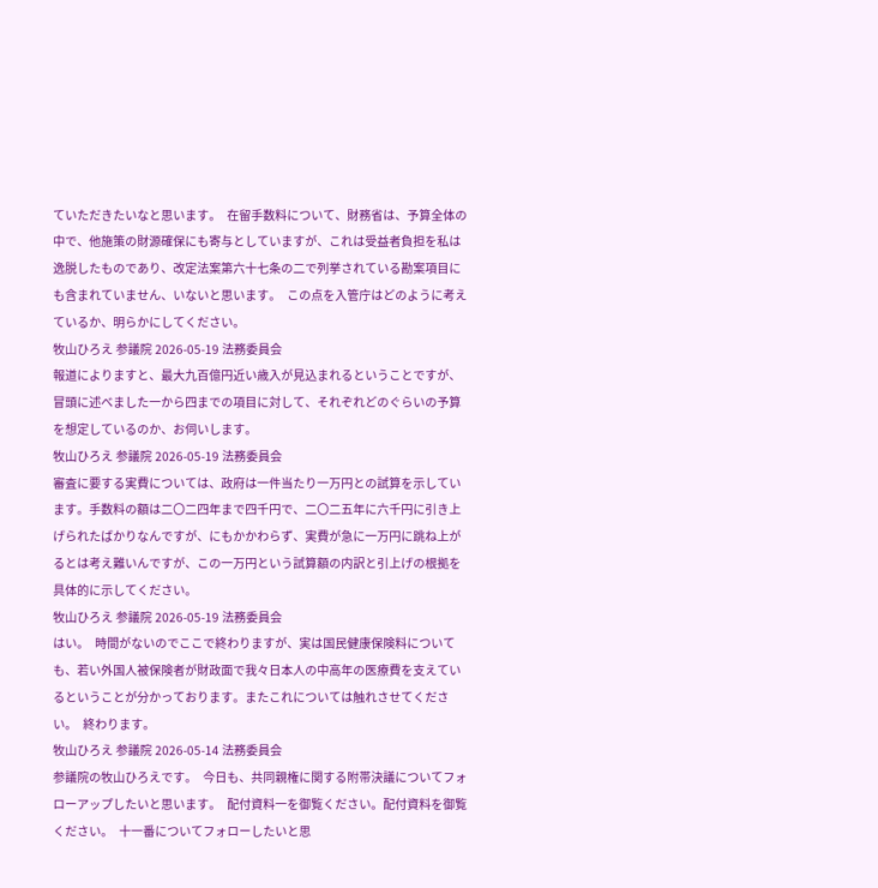ていただきたいなと思います。  在留手数料について、財務省は、予算全体の中で、他施策の財源確保にも寄与としていますが、これは受益者負担を私は逸脱したものであり、改定法案第六十七条の二で列挙されている勘案項目にも含まれていません、いないと思います。  この点を入管庁はどのように考えているか、明らかにしてください。
牧山ひろえ 参議院 2026-05-19 法務委員会
報道によりますと、最大九百億円近い歳入が見込まれるということですが、冒頭に述べました一から四までの項目に対して、それぞれどのぐらいの予算を想定しているのか、お伺いします。
牧山ひろえ 参議院 2026-05-19 法務委員会
審査に要する実費については、政府は一件当たり一万円との試算を示しています。手数料の額は二〇二四年まで四千円で、二〇二五年に六千円に引き上げられたばかりなんですが、にもかかわらず、実費が急に一万円に跳ね上がるとは考え難いんですが、この一万円という試算額の内訳と引上げの根拠を具体的に示してください。
牧山ひろえ 参議院 2026-05-19 法務委員会
はい。  時間がないのでここで終わりますが、実は国民健康保険料についても、若い外国人被保険者が財政面で我々日本人の中高年の医療費を支えているということが分かっております。またこれについては触れさせてください。  終わります。
牧山ひろえ 参議院 2026-05-14 法務委員会
参議院の牧山ひろえです。  今日も、共同親権に関する附帯決議についてフォローアップしたいと思います。  配付資料一を御覧ください。配付資料を御覧ください。  十一番についてフォローしたいと思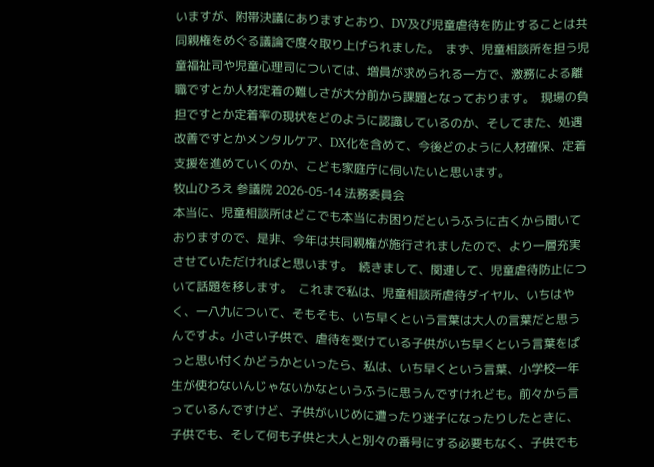いますが、附帯決議にありますとおり、DV及び児童虐待を防止することは共同親権をめぐる議論で度々取り上げられました。  まず、児童相談所を担う児童福祉司や児童心理司については、増員が求められる一方で、激務による離職ですとか人材定着の難しさが大分前から課題となっております。  現場の負担ですとか定着率の現状をどのように認識しているのか、そしてまた、処遇改善ですとかメンタルケア、DX化を含めて、今後どのように人材確保、定着支援を進めていくのか、こども家庭庁に伺いたいと思います。
牧山ひろえ 参議院 2026-05-14 法務委員会
本当に、児童相談所はどこでも本当にお困りだというふうに古くから聞いておりますので、是非、今年は共同親権が施行されましたので、より一層充実させていただければと思います。  続きまして、関連して、児童虐待防止について話題を移します。  これまで私は、児童相談所虐待ダイヤル、いちはやく、一八九について、そもそも、いち早くという言葉は大人の言葉だと思うんですよ。小さい子供で、虐待を受けている子供がいち早くという言葉をぱっと思い付くかどうかといったら、私は、いち早くという言葉、小学校一年生が使わないんじゃないかなというふうに思うんですけれども。前々から言っているんですけど、子供がいじめに遭ったり迷子になったりしたときに、子供でも、そして何も子供と大人と別々の番号にする必要もなく、子供でも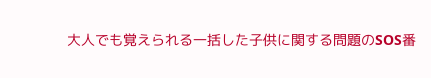大人でも覚えられる一括した子供に関する問題のSOS番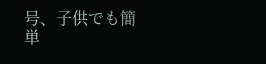号、子供でも簡単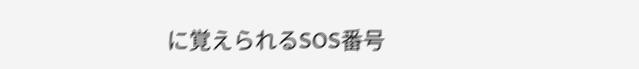に覚えられるSOS番号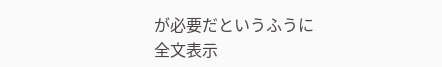が必要だというふうに
全文表示